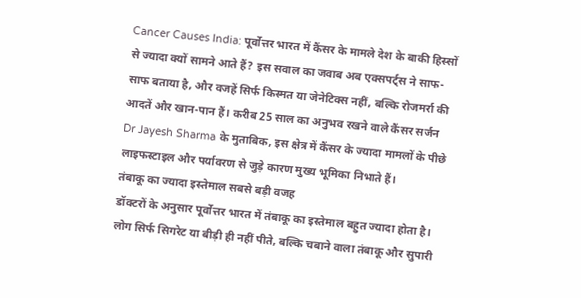Cancer Causes India: पूर्वोत्तर भारत में कैंसर के मामले देश के बाकी हिस्सों से ज्यादा क्यों सामने आते हैं? इस सवाल का जवाब अब एक्सपर्ट्स ने साफ-साफ बताया है, और वजहें सिर्फ किस्मत या जेनेटिक्स नहीं, बल्कि रोजमर्रा की आदतें और खान-पान हैं। करीब 25 साल का अनुभव रखने वाले कैंसर सर्जन Dr Jayesh Sharma के मुताबिक, इस क्षेत्र में कैंसर के ज्यादा मामलों के पीछे लाइफस्टाइल और पर्यावरण से जुड़े कारण मुख्य भूमिका निभाते हैं।
तंबाकू का ज्यादा इस्तेमाल सबसे बड़ी वजह
डॉक्टरों के अनुसार पूर्वोत्तर भारत में तंबाकू का इस्तेमाल बहुत ज्यादा होता है। लोग सिर्फ सिगरेट या बीड़ी ही नहीं पीते, बल्कि चबाने वाला तंबाकू और सुपारी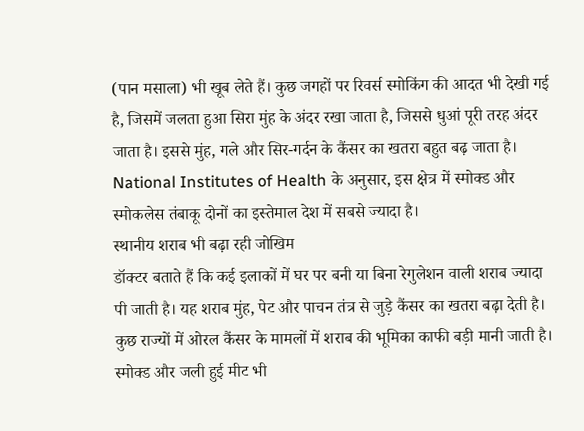(पान मसाला) भी खूब लेते हैं। कुछ जगहों पर रिवर्स स्मोकिंग की आदत भी देखी गई है, जिसमें जलता हुआ सिरा मुंह के अंदर रखा जाता है, जिससे धुआं पूरी तरह अंदर जाता है। इससे मुंह, गले और सिर-गर्दन के कैंसर का खतरा बहुत बढ़ जाता है। National Institutes of Health के अनुसार, इस क्षेत्र में स्मोक्ड और स्मोकलेस तंबाकू दोनों का इस्तेमाल देश में सबसे ज्यादा है।
स्थानीय शराब भी बढ़ा रही जोखिम
डॉक्टर बताते हैं कि कई इलाकों में घर पर बनी या बिना रेगुलेशन वाली शराब ज्यादा पी जाती है। यह शराब मुंह, पेट और पाचन तंत्र से जुड़े कैंसर का खतरा बढ़ा देती है। कुछ राज्यों में ओरल कैंसर के मामलों में शराब की भूमिका काफी बड़ी मानी जाती है।
स्मोक्ड और जली हुई मीट भी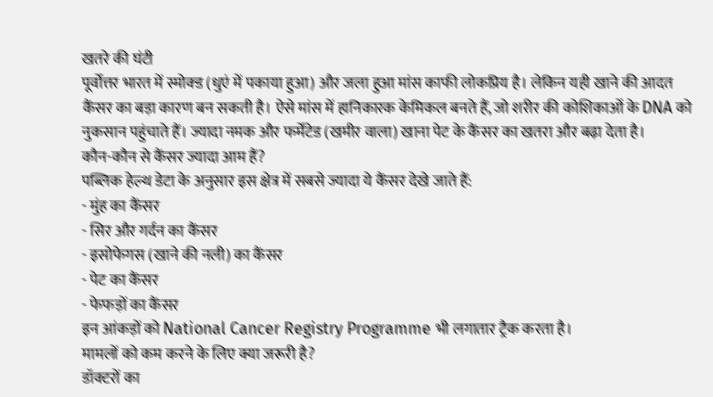खतरे की घंटी
पूर्वोत्तर भारत में स्मोक्ड (धुएं में पकाया हुआ) और जला हुआ मांस काफी लोकप्रिय है। लेकिन यही खाने की आदत कैंसर का बड़ा कारण बन सकती है। ऐसे मांस में हानिकारक केमिकल बनते हैं, जो शरीर की कोशिकाओं के DNA को नुकसान पहुंचाते हैं। ज्यादा नमक और फर्मेंटेड (खमीर वाला) खाना पेट के कैंसर का खतरा और बढ़ा देता है।
कौन-कौन से कैंसर ज्यादा आम हैं?
पब्लिक हेल्थ डेटा के अनुसार इस क्षेत्र में सबसे ज्यादा ये कैंसर देखे जाते हैं:
- मुंह का कैंसर
- सिर और गर्दन का कैंसर
- इसोफेगस (खाने की नली) का कैंसर
- पेट का कैंसर
- फेफड़ों का कैंसर
इन आंकड़ों को National Cancer Registry Programme भी लगातार ट्रैक करता है।
मामलों को कम करने के लिए क्या जरूरी है?
डॉक्टरों का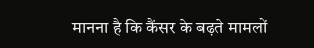मानना है कि कैंसर के बढ़ते मामलों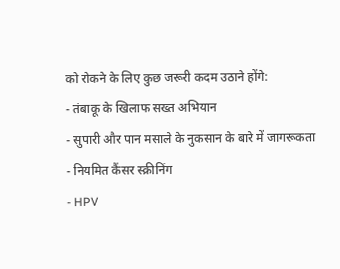को रोकने के लिए कुछ जरूरी कदम उठाने होंगे:
- तंबाकू के खिलाफ सख्त अभियान
- सुपारी और पान मसाले के नुकसान के बारे में जागरूकता
- नियमित कैंसर स्क्रीनिंग
- HPV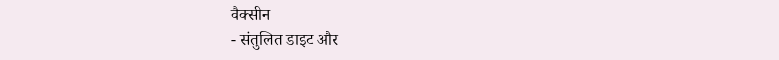वैक्सीन
- संतुलित डाइट और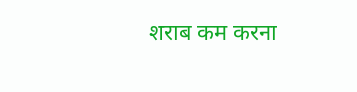शराब कम करना